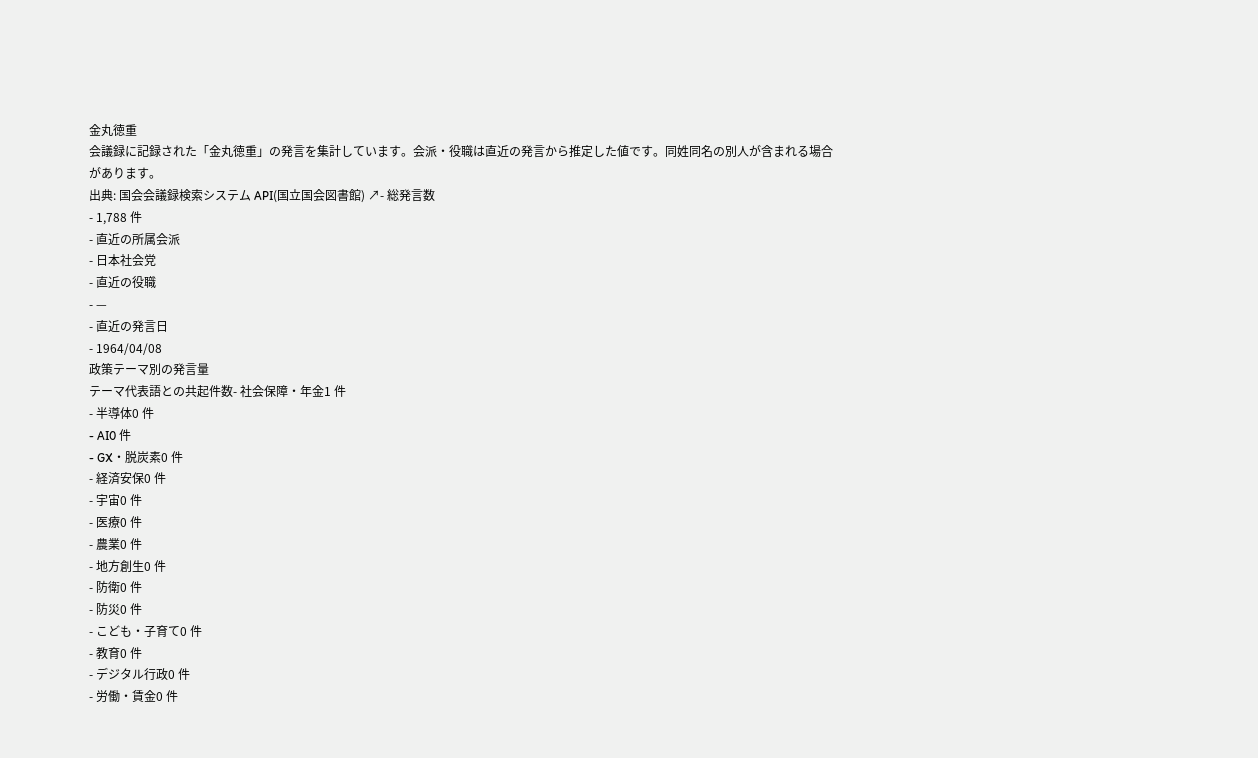金丸徳重
会議録に記録された「金丸徳重」の発言を集計しています。会派・役職は直近の発言から推定した値です。同姓同名の別人が含まれる場合があります。
出典: 国会会議録検索システム API(国立国会図書館) ↗- 総発言数
- 1,788 件
- 直近の所属会派
- 日本社会党
- 直近の役職
- —
- 直近の発言日
- 1964/04/08
政策テーマ別の発言量
テーマ代表語との共起件数- 社会保障・年金1 件
- 半導体0 件
- AI0 件
- GX・脱炭素0 件
- 経済安保0 件
- 宇宙0 件
- 医療0 件
- 農業0 件
- 地方創生0 件
- 防衛0 件
- 防災0 件
- こども・子育て0 件
- 教育0 件
- デジタル行政0 件
- 労働・賃金0 件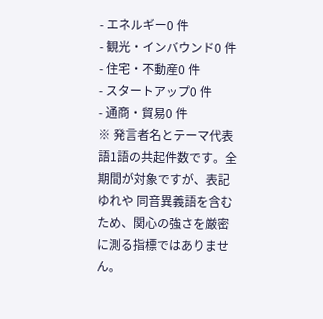- エネルギー0 件
- 観光・インバウンド0 件
- 住宅・不動産0 件
- スタートアップ0 件
- 通商・貿易0 件
※ 発言者名とテーマ代表語1語の共起件数です。全期間が対象ですが、表記ゆれや 同音異義語を含むため、関心の強さを厳密に測る指標ではありません。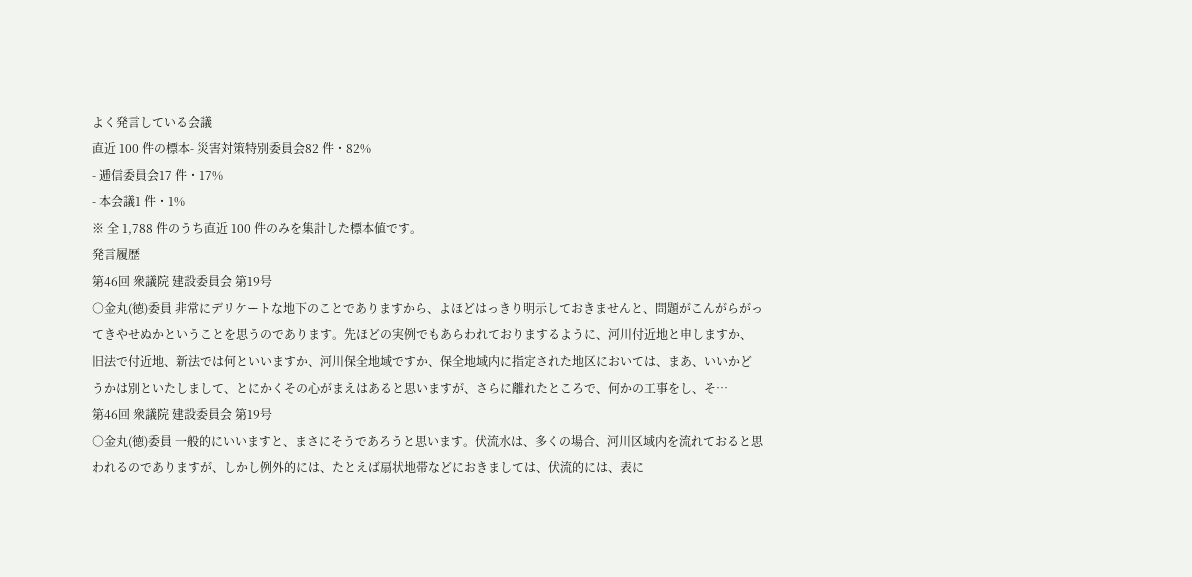よく発言している会議
直近 100 件の標本- 災害対策特別委員会82 件・82%
- 逓信委員会17 件・17%
- 本会議1 件・1%
※ 全 1,788 件のうち直近 100 件のみを集計した標本値です。
発言履歴
第46回 衆議院 建設委員会 第19号
○金丸(徳)委員 非常にデリケートな地下のことでありますから、よほどはっきり明示しておきませんと、問題がこんがらがってきやせぬかということを思うのであります。先ほどの実例でもあらわれておりまするように、河川付近地と申しますか、旧法で付近地、新法では何といいますか、河川保全地域ですか、保全地域内に指定された地区においては、まあ、いいかどうかは別といたしまして、とにかくその心がまえはあると思いますが、さらに離れたところで、何かの工事をし、そ…
第46回 衆議院 建設委員会 第19号
○金丸(徳)委員 一般的にいいますと、まさにそうであろうと思います。伏流水は、多くの場合、河川区域内を流れておると思われるのでありますが、しかし例外的には、たとえば扇状地帯などにおきましては、伏流的には、表に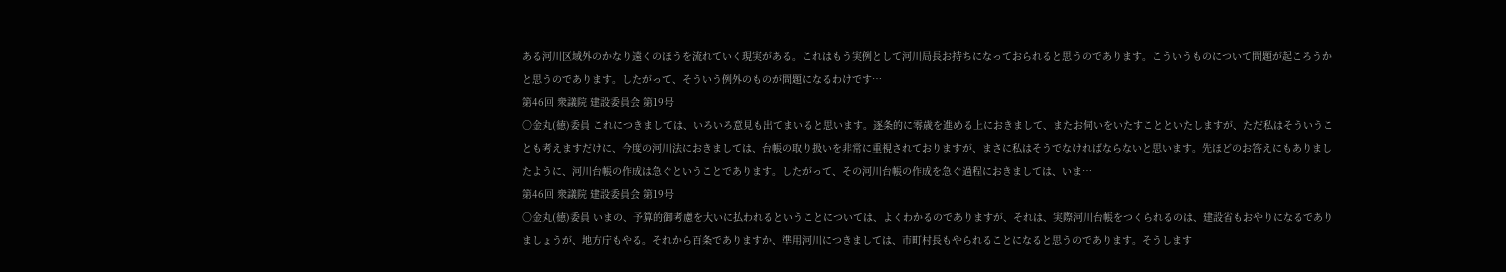ある河川区域外のかなり遠くのほうを流れていく現実がある。これはもう実例として河川局長お持ちになっておられると思うのであります。こういうものについて問題が起ころうかと思うのであります。したがって、そういう例外のものが問題になるわけです…
第46回 衆議院 建設委員会 第19号
○金丸(徳)委員 これにつきましては、いろいろ意見も出てまいると思います。逐条的に零歳を進める上におきまして、またお伺いをいたすことといたしますが、ただ私はそういうことも考えますだけに、今度の河川法におきましては、台帳の取り扱いを非常に重視されておりますが、まさに私はそうでなければならないと思います。先ほどのお答えにもありましたように、河川台帳の作成は急ぐということであります。したがって、その河川台帳の作成を急ぐ過程におきましては、いま…
第46回 衆議院 建設委員会 第19号
○金丸(徳)委員 いまの、予算的御考慮を大いに払われるということについては、よくわかるのでありますが、それは、実際河川台帳をつくられるのは、建設省もおやりになるでありましょうが、地方庁もやる。それから百条でありますか、準用河川につきましては、市町村長もやられることになると思うのであります。そうします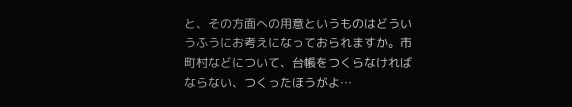と、その方面への用意というものはどういうふうにお考えになっておられますか。市町村などについて、台帳をつくらなければならない、つくったほうがよ…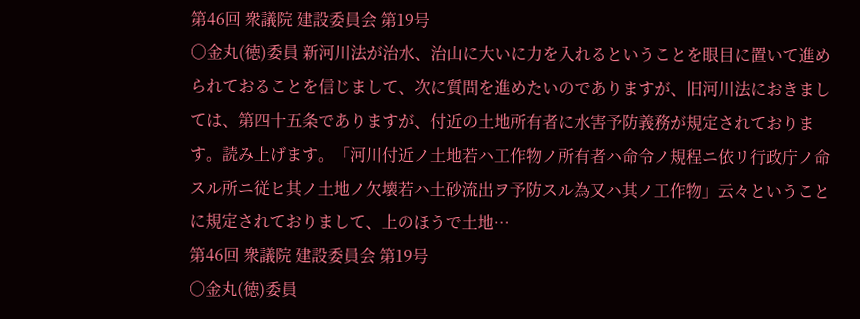第46回 衆議院 建設委員会 第19号
○金丸(徳)委員 新河川法が治水、治山に大いに力を入れるということを眼目に置いて進められておることを信じまして、次に質問を進めたいのでありますが、旧河川法におきましては、第四十五条でありますが、付近の土地所有者に水害予防義務が規定されております。読み上げます。「河川付近ノ土地若ハ工作物ノ所有者ハ命令ノ規程ニ依リ行政庁ノ命スル所ニ従ヒ其ノ土地ノ欠壊若ハ土砂流出ヲ予防スル為又ハ其ノ工作物」云々ということに規定されておりまして、上のほうで土地…
第46回 衆議院 建設委員会 第19号
○金丸(徳)委員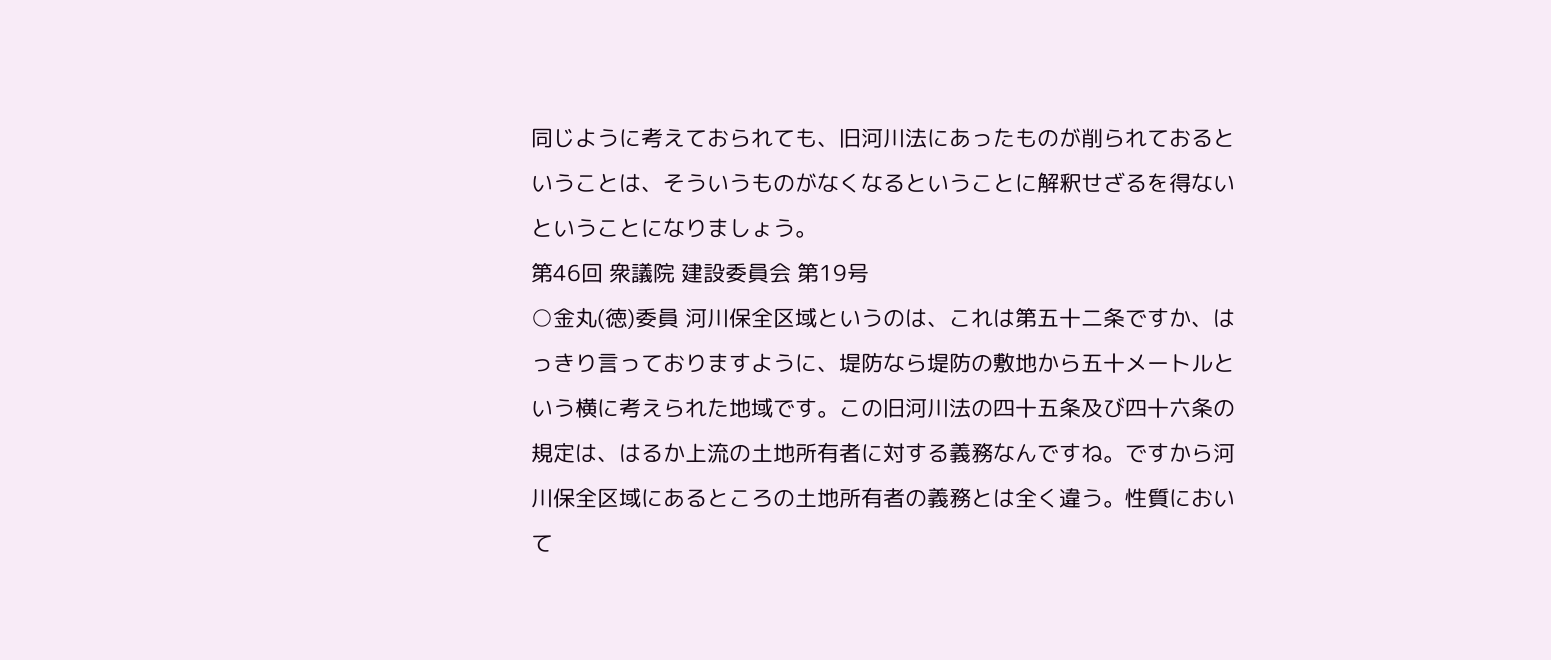同じように考えておられても、旧河川法にあったものが削られておるということは、そういうものがなくなるということに解釈せざるを得ないということになりましょう。
第46回 衆議院 建設委員会 第19号
○金丸(徳)委員 河川保全区域というのは、これは第五十二条ですか、はっきり言っておりますように、堤防なら堤防の敷地から五十メートルという横に考えられた地域です。この旧河川法の四十五条及び四十六条の規定は、はるか上流の土地所有者に対する義務なんですね。ですから河川保全区域にあるところの土地所有者の義務とは全く違う。性質において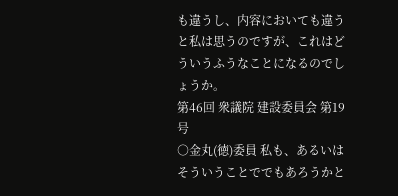も違うし、内容においても違うと私は思うのですが、これはどういうふうなことになるのでしょうか。
第46回 衆議院 建設委員会 第19号
○金丸(徳)委員 私も、あるいはそういうことででもあろうかと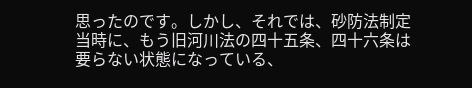思ったのです。しかし、それでは、砂防法制定当時に、もう旧河川法の四十五条、四十六条は要らない状態になっている、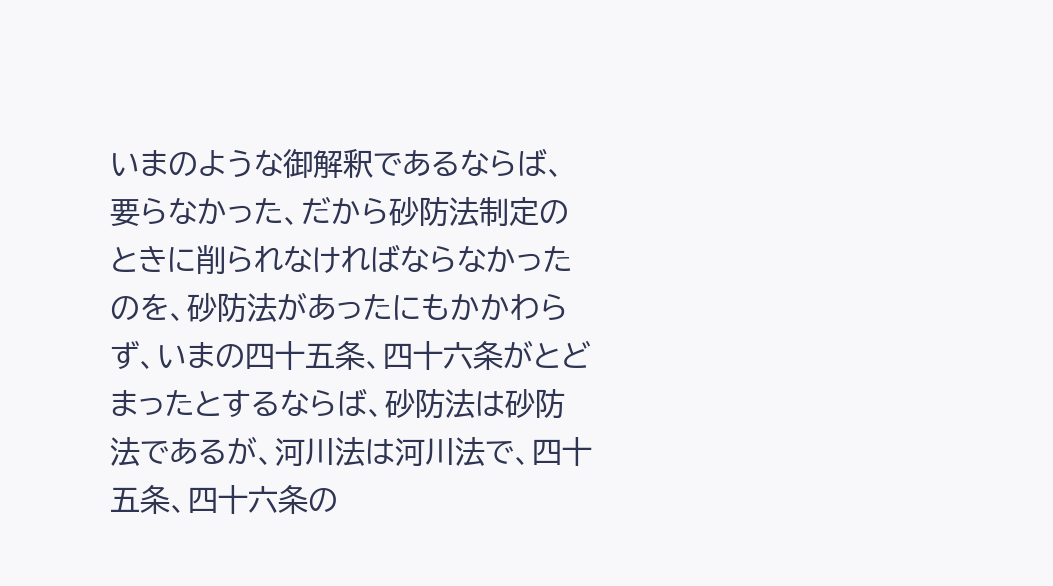いまのような御解釈であるならば、要らなかった、だから砂防法制定のときに削られなければならなかったのを、砂防法があったにもかかわらず、いまの四十五条、四十六条がとどまったとするならば、砂防法は砂防法であるが、河川法は河川法で、四十五条、四十六条の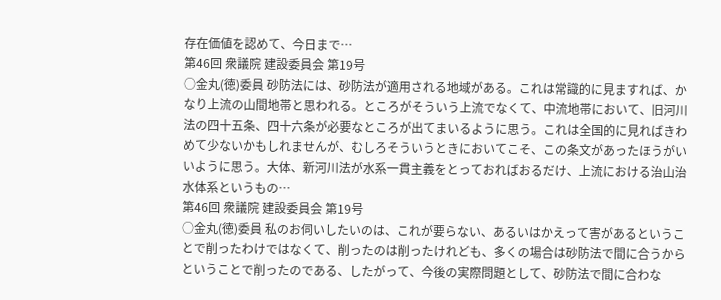存在価値を認めて、今日まで…
第46回 衆議院 建設委員会 第19号
○金丸(徳)委員 砂防法には、砂防法が適用される地域がある。これは常識的に見ますれば、かなり上流の山間地帯と思われる。ところがそういう上流でなくて、中流地帯において、旧河川法の四十五条、四十六条が必要なところが出てまいるように思う。これは全国的に見ればきわめて少ないかもしれませんが、むしろそういうときにおいてこそ、この条文があったほうがいいように思う。大体、新河川法が水系一貫主義をとっておればおるだけ、上流における治山治水体系というもの…
第46回 衆議院 建設委員会 第19号
○金丸(徳)委員 私のお伺いしたいのは、これが要らない、あるいはかえって害があるということで削ったわけではなくて、削ったのは削ったけれども、多くの場合は砂防法で間に合うからということで削ったのである、したがって、今後の実際問題として、砂防法で間に合わな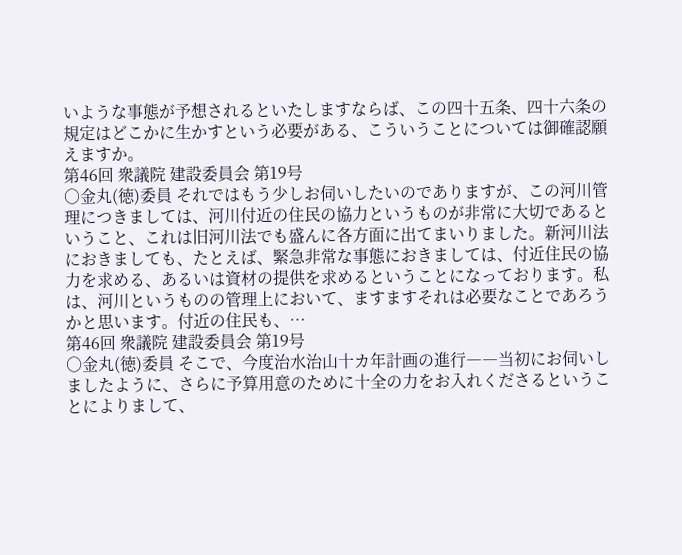いような事態が予想されるといたしますならば、この四十五条、四十六条の規定はどこかに生かすという必要がある、こういうことについては御確認願えますか。
第46回 衆議院 建設委員会 第19号
○金丸(徳)委員 それではもう少しお伺いしたいのでありますが、この河川管理につきましては、河川付近の住民の協力というものが非常に大切であるということ、これは旧河川法でも盛んに各方面に出てまいりました。新河川法におきましても、たとえば、緊急非常な事態におきましては、付近住民の協力を求める、あるいは資材の提供を求めるということになっております。私は、河川というものの管理上において、ますますそれは必要なことであろうかと思います。付近の住民も、…
第46回 衆議院 建設委員会 第19号
○金丸(徳)委員 そこで、今度治水治山十カ年計画の進行――当初にお伺いしましたように、さらに予算用意のために十全の力をお入れくださるということによりまして、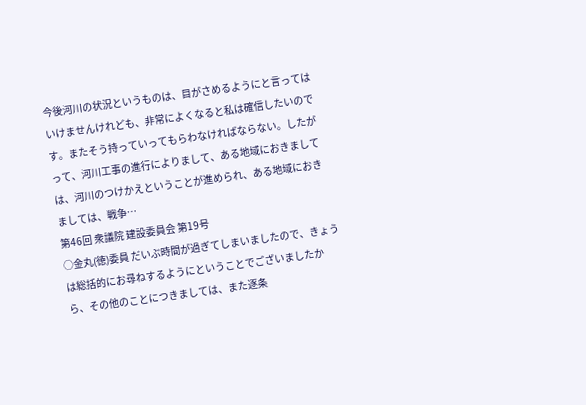今後河川の状況というものは、目がさめるようにと言ってはいけませんけれども、非常によくなると私は確信したいのです。またそう持っていってもらわなければならない。したがって、河川工事の進行によりまして、ある地域におきましては、河川のつけかえということが進められ、ある地域におきましては、戦争…
第46回 衆議院 建設委員会 第19号
○金丸(徳)委員 だいぶ時間が過ぎてしまいましたので、きょうは総括的にお尋ねするようにということでございましたから、その他のことにつきましては、また逐条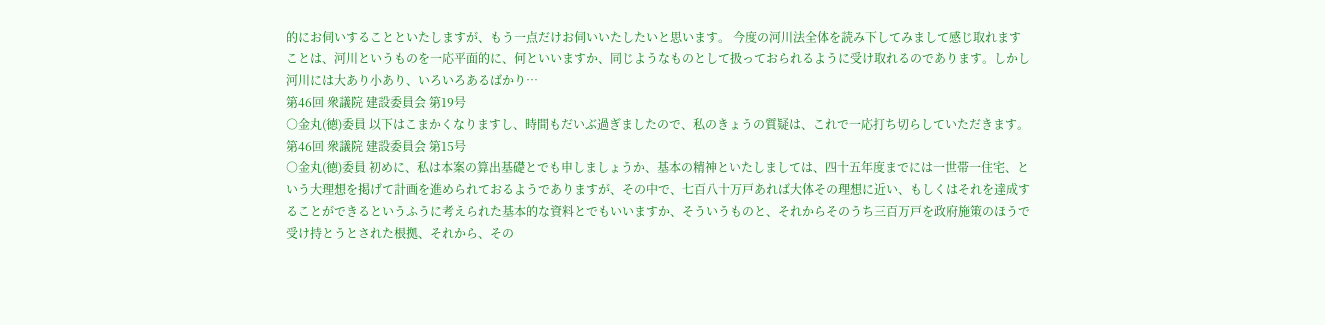的にお伺いすることといたしますが、もう一点だけお伺いいたしたいと思います。 今度の河川法全体を読み下してみまして感じ取れますことは、河川というものを一応平面的に、何といいますか、同じようなものとして扱っておられるように受け取れるのであります。しかし河川には大あり小あり、いろいろあるばかり…
第46回 衆議院 建設委員会 第19号
○金丸(徳)委員 以下はこまかくなりますし、時間もだいぶ過ぎましたので、私のきょうの質疑は、これで一応打ち切らしていただきます。
第46回 衆議院 建設委員会 第15号
○金丸(徳)委員 初めに、私は本案の算出基礎とでも申しましょうか、基本の精神といたしましては、四十五年度までには一世帯一住宅、という大理想を掲げて計画を進められておるようでありますが、その中で、七百八十万戸あれば大体その理想に近い、もしくはそれを達成することができるというふうに考えられた基本的な資料とでもいいますか、そういうものと、それからそのうち三百万戸を政府施策のほうで受け持とうとされた根拠、それから、その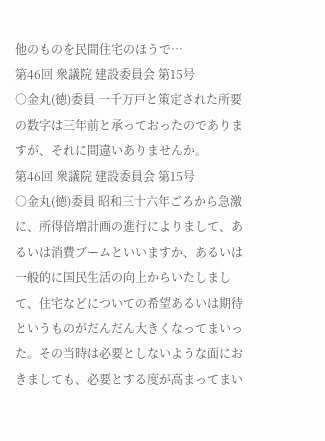他のものを民間住宅のほうで…
第46回 衆議院 建設委員会 第15号
○金丸(徳)委員 一千万戸と策定された所要の数字は三年前と承っておったのでありますが、それに間違いありませんか。
第46回 衆議院 建設委員会 第15号
○金丸(徳)委員 昭和三十六年ごろから急激に、所得倍増計画の進行によりまして、あるいは消費ブームといいますか、あるいは一般的に国民生活の向上からいたしまして、住宅などについての希望あるいは期待というものがだんだん大きくなってまいった。その当時は必要としないような面におきましても、必要とする度が高まってまい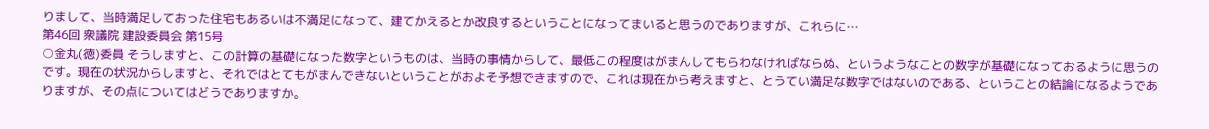りまして、当時満足しておった住宅もあるいは不満足になって、建てかえるとか改良するということになってまいると思うのでありますが、これらに…
第46回 衆議院 建設委員会 第15号
○金丸(徳)委員 そうしますと、この計算の基礎になった数字というものは、当時の事情からして、最低この程度はがまんしてもらわなければならぬ、というようなことの数字が基礎になっておるように思うのです。現在の状況からしますと、それではとてもがまんできないということがおよそ予想できますので、これは現在から考えますと、とうてい満足な数字ではないのである、ということの結論になるようでありますが、その点についてはどうでありますか。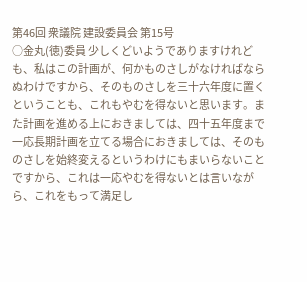第46回 衆議院 建設委員会 第15号
○金丸(徳)委員 少しくどいようでありますけれども、私はこの計画が、何かものさしがなければならぬわけですから、そのものさしを三十六年度に置くということも、これもやむを得ないと思います。また計画を進める上におきましては、四十五年度まで一応長期計画を立てる場合におきましては、そのものさしを始終変えるというわけにもまいらないことですから、これは一応やむを得ないとは言いながら、これをもって満足し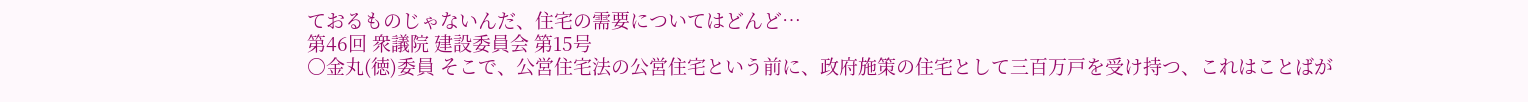ておるものじゃないんだ、住宅の需要についてはどんど…
第46回 衆議院 建設委員会 第15号
○金丸(徳)委員 そこで、公営住宅法の公営住宅という前に、政府施策の住宅として三百万戸を受け持つ、これはことばが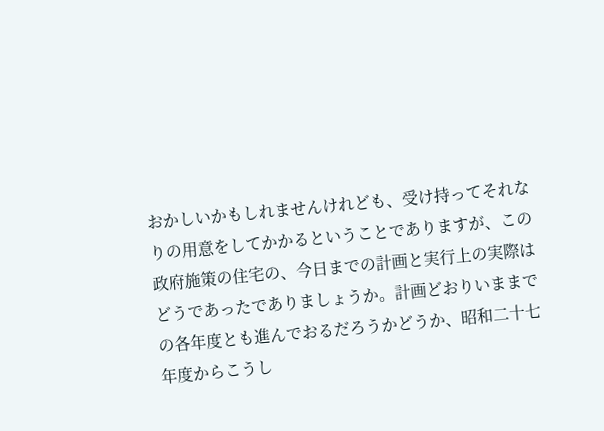おかしいかもしれませんけれども、受け持ってそれなりの用意をしてかかるということでありますが、この政府施策の住宅の、今日までの計画と実行上の実際はどうであったでありましょうか。計画どおりいままでの各年度とも進んでおるだろうかどうか、昭和二十七年度からこうし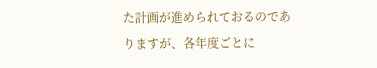た計画が進められておるのでありますが、各年度ごとに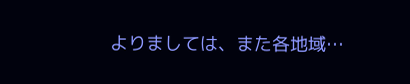よりましては、また各地域…